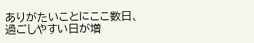ありがたいことにここ数日、
過ごしやすい日が増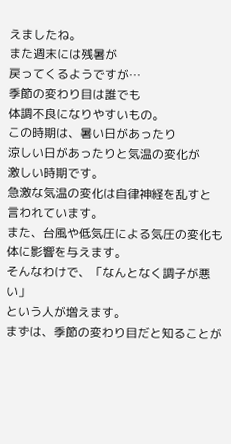えましたね。
また週末には残暑が
戻ってくるようですが…
季節の変わり目は誰でも
体調不良になりやすいもの。
この時期は、暑い日があったり
涼しい日があったりと気温の変化が
激しい時期です。
急激な気温の変化は自律神経を乱すと
言われています。
また、台風や低気圧による気圧の変化も
体に影響を与えます。
そんなわけで、「なんとなく調子が悪い」
という人が増えます。
まずは、季節の変わり目だと知ることが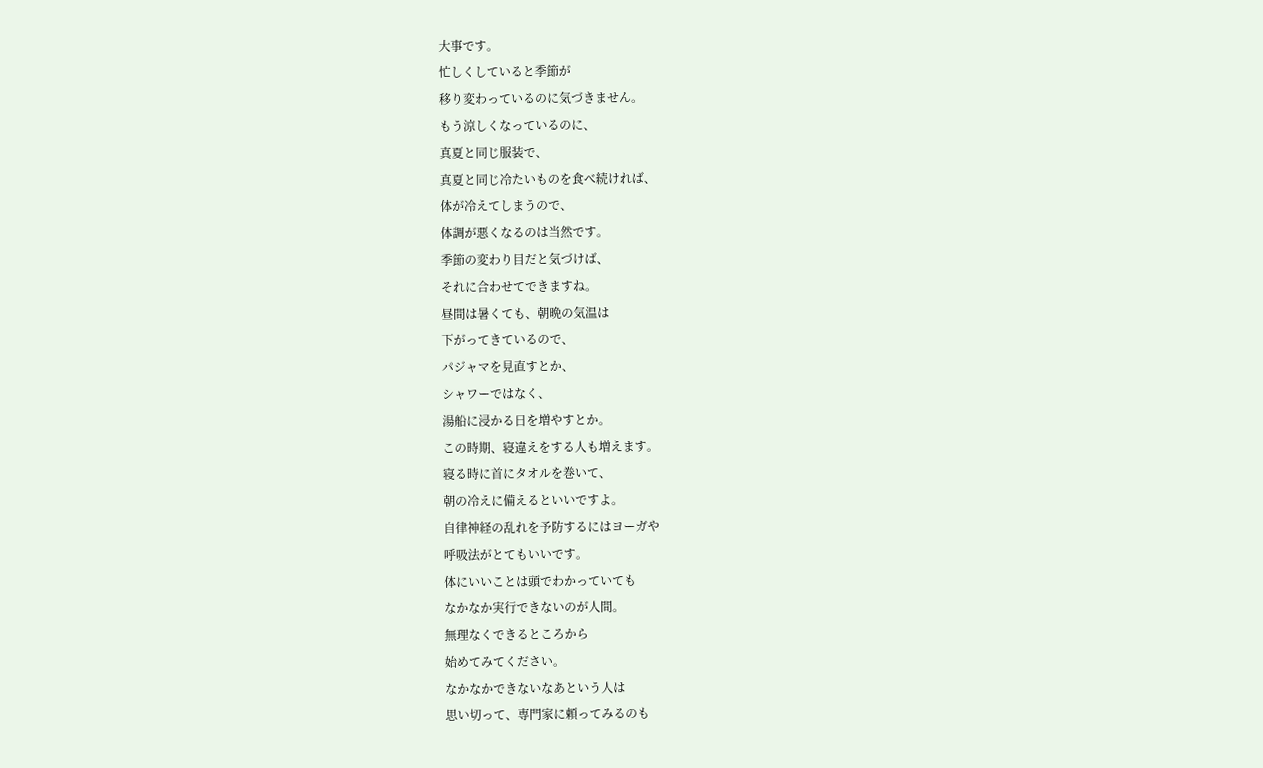大事です。
忙しくしていると季節が
移り変わっているのに気づきません。
もう涼しくなっているのに、
真夏と同じ服装で、
真夏と同じ冷たいものを食べ続ければ、
体が冷えてしまうので、
体調が悪くなるのは当然です。
季節の変わり目だと気づけば、
それに合わせてできますね。
昼間は暑くても、朝晩の気温は
下がってきているので、
パジャマを見直すとか、
シャワーではなく、
湯船に浸かる日を増やすとか。
この時期、寝違えをする人も増えます。
寝る時に首にタオルを巻いて、
朝の冷えに備えるといいですよ。
自律神経の乱れを予防するにはヨーガや
呼吸法がとてもいいです。
体にいいことは頭でわかっていても
なかなか実行できないのが人間。
無理なくできるところから
始めてみてください。
なかなかできないなあという人は
思い切って、専門家に頼ってみるのも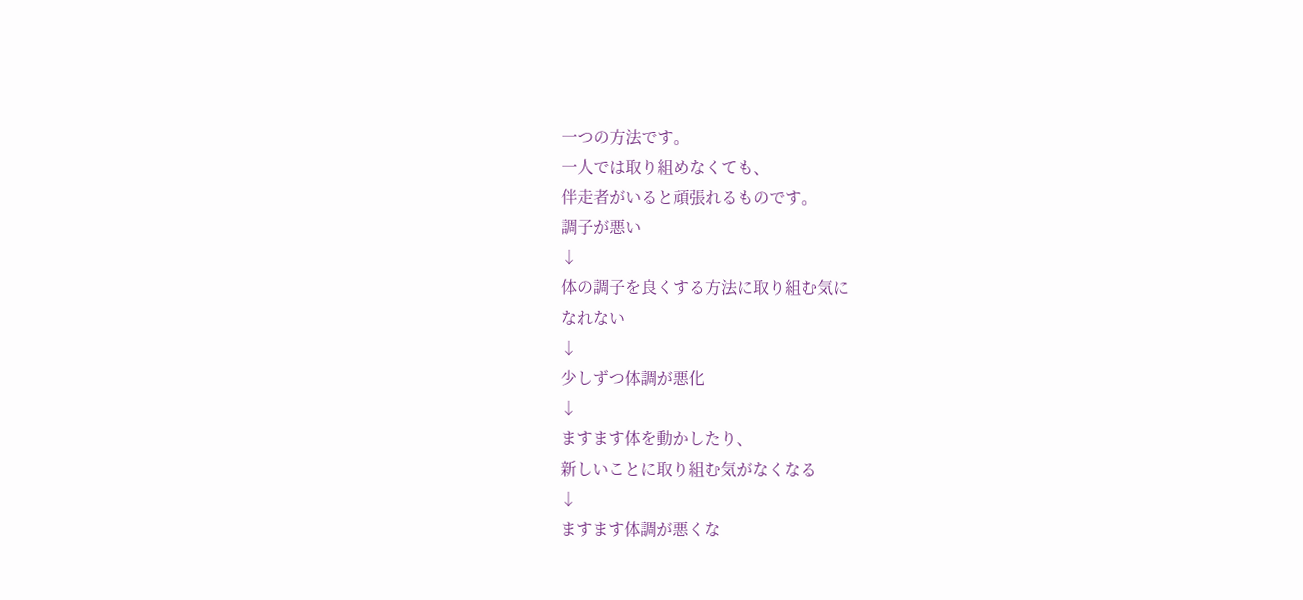一つの方法です。
一人では取り組めなくても、
伴走者がいると頑張れるものです。
調子が悪い
↓
体の調子を良くする方法に取り組む気に
なれない
↓
少しずつ体調が悪化
↓
ますます体を動かしたり、
新しいことに取り組む気がなくなる
↓
ますます体調が悪くな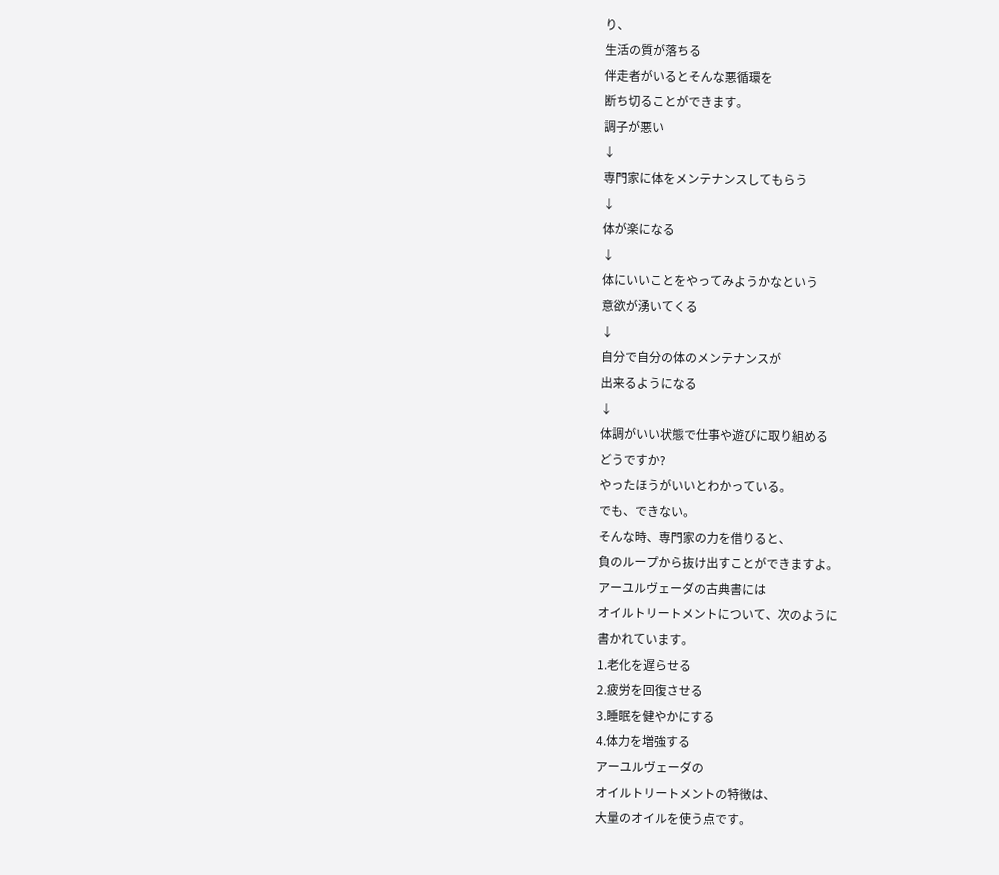り、
生活の質が落ちる
伴走者がいるとそんな悪循環を
断ち切ることができます。
調子が悪い
↓
専門家に体をメンテナンスしてもらう
↓
体が楽になる
↓
体にいいことをやってみようかなという
意欲が湧いてくる
↓
自分で自分の体のメンテナンスが
出来るようになる
↓
体調がいい状態で仕事や遊びに取り組める
どうですか?
やったほうがいいとわかっている。
でも、できない。
そんな時、専門家の力を借りると、
負のループから抜け出すことができますよ。
アーユルヴェーダの古典書には
オイルトリートメントについて、次のように
書かれています。
1.老化を遅らせる
2.疲労を回復させる
3.睡眠を健やかにする
4.体力を増強する
アーユルヴェーダの
オイルトリートメントの特徴は、
大量のオイルを使う点です。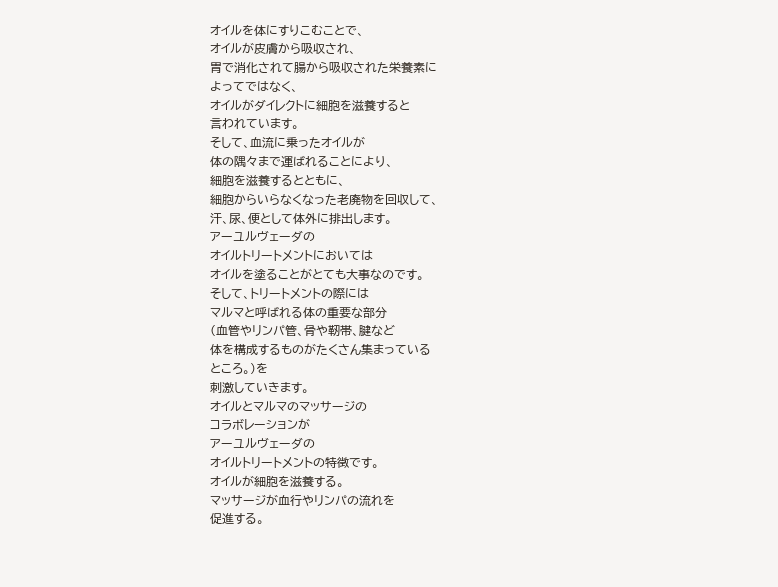オイルを体にすりこむことで、
オイルが皮膚から吸収され、
胃で消化されて腸から吸収された栄養素に
よってではなく、
オイルがダイレクトに細胞を滋養すると
言われています。
そして、血流に乗ったオイルが
体の隅々まで運ばれることにより、
細胞を滋養するとともに、
細胞からいらなくなった老廃物を回収して、
汗、尿、便として体外に排出します。
アーユルヴェーダの
オイルトリートメントにおいては
オイルを塗ることがとても大事なのです。
そして、トリートメントの際には
マルマと呼ばれる体の重要な部分
(血管やリンパ管、骨や靭帯、腱など
体を構成するものがたくさん集まっている
ところ。)を
刺激していきます。
オイルとマルマのマッサージの
コラボレーションが
アーユルヴェーダの
オイルトリートメントの特徴です。
オイルが細胞を滋養する。
マッサージが血行やリンパの流れを
促進する。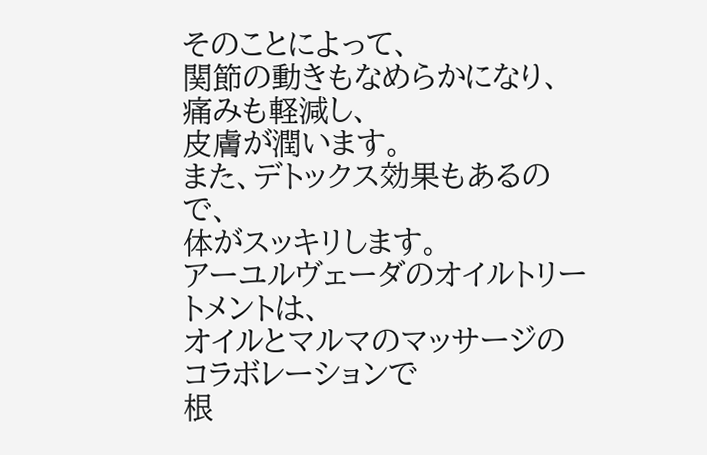そのことによって、
関節の動きもなめらかになり、
痛みも軽減し、
皮膚が潤います。
また、デトックス効果もあるので、
体がスッキリします。
アーユルヴェーダのオイルトリートメントは、
オイルとマルマのマッサージの
コラボレーションで
根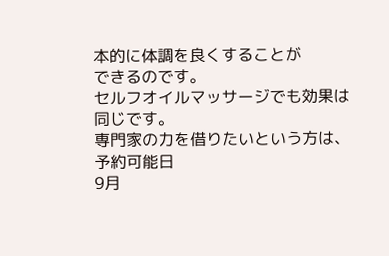本的に体調を良くすることが
できるのです。
セルフオイルマッサージでも効果は
同じです。
専門家の力を借りたいという方は、
予約可能日
9月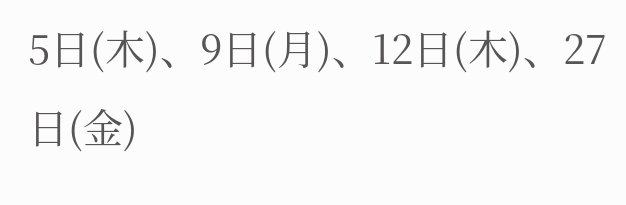5日(木)、9日(月)、12日(木)、27日(金)